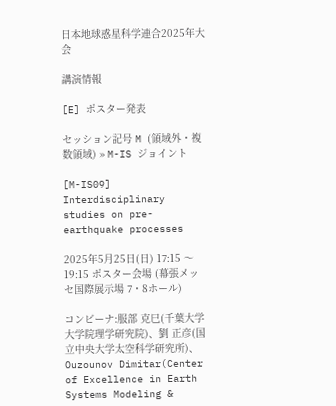日本地球惑星科学連合2025年大会

講演情報

[E] ポスター発表

セッション記号 M (領域外・複数領域) » M-IS ジョイント

[M-IS09] Interdisciplinary studies on pre-earthquake processes

2025年5月25日(日) 17:15 〜 19:15 ポスター会場 (幕張メッセ国際展示場 7・8ホール)

コンビーナ:服部 克巳(千葉大学大学院理学研究院)、劉 正彦(国立中央大学太空科学研究所)、Ouzounov Dimitar(Center of Excellence in Earth Systems Modeling &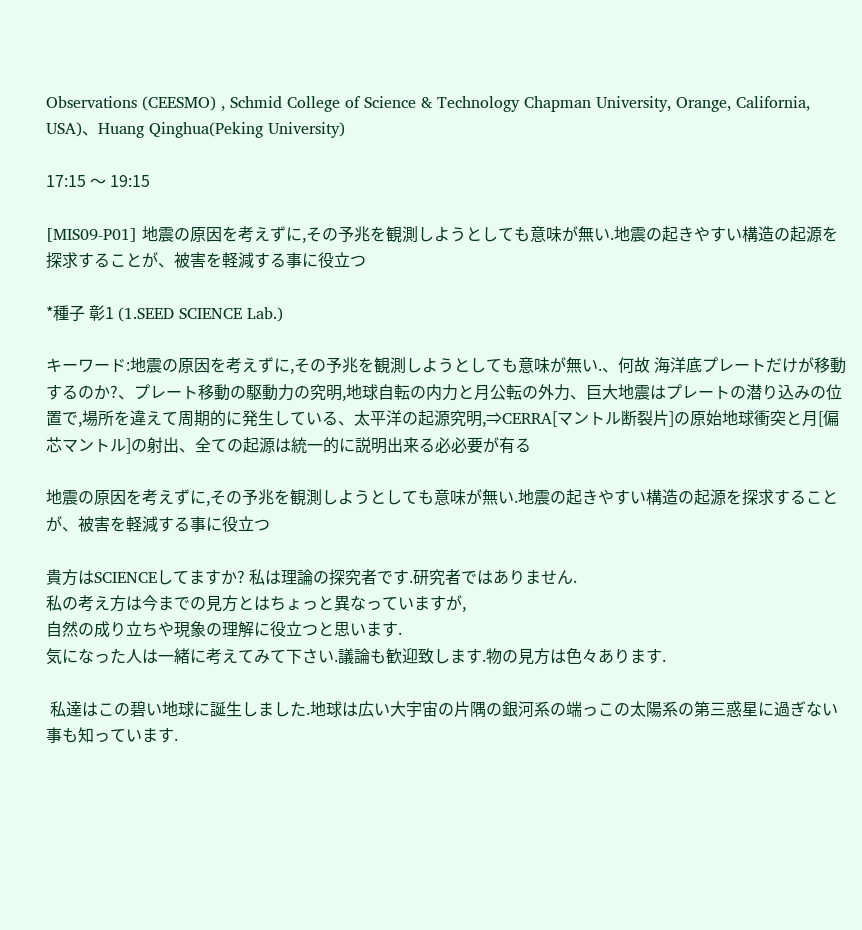Observations (CEESMO) , Schmid College of Science & Technology Chapman University, Orange, California, USA)、Huang Qinghua(Peking University)

17:15 〜 19:15

[MIS09-P01] 地震の原因を考えずに,その予兆を観測しようとしても意味が無い.地震の起きやすい構造の起源を探求することが、被害を軽減する事に役立つ

*種子 彰1 (1.SEED SCIENCE Lab.)

キーワード:地震の原因を考えずに,その予兆を観測しようとしても意味が無い.、何故 海洋底プレートだけが移動するのか?、プレート移動の駆動力の究明,地球自転の内力と月公転の外力、巨大地震はプレートの潜り込みの位置で,場所を違えて周期的に発生している、太平洋の起源究明,⇒CERRA[マントル断裂片]の原始地球衝突と月[偏芯マントル]の射出、全ての起源は統一的に説明出来る必必要が有る

地震の原因を考えずに,その予兆を観測しようとしても意味が無い.地震の起きやすい構造の起源を探求することが、被害を軽減する事に役立つ

貴方はSCIENCEしてますか? 私は理論の探究者です.研究者ではありません.
私の考え方は今までの見方とはちょっと異なっていますが,
自然の成り立ちや現象の理解に役立つと思います.
気になった人は一緒に考えてみて下さい.議論も歓迎致します.物の見方は色々あります.

 私達はこの碧い地球に誕生しました.地球は広い大宇宙の片隅の銀河系の端っこの太陽系の第三惑星に過ぎない事も知っています.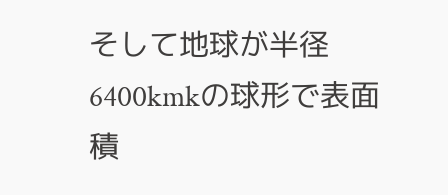そして地球が半径6400kmkの球形で表面積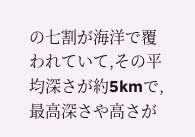の七割が海洋で覆われていて,その平均深さが約5kmで,最高深さや高さが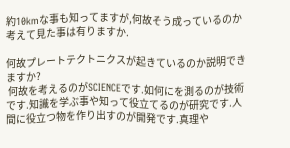約10kmな事も知ってますが,何故そう成っているのか考えて見た事は有りますか.

何故プレートテクトニクスが起きているのか説明できますか?
 何故を考えるのがSCIENCEです.如何にを測るのが技術です.知識を学ぶ事や知って役立てるのが研究です.人間に役立つ物を作り出すのが開発です.真理や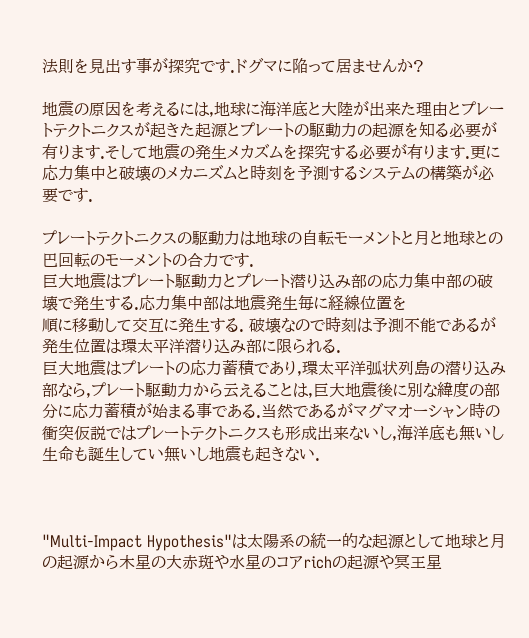法則を見出す事が探究です.ドグマに陥って居ませんか?

地震の原因を考えるには,地球に海洋底と大陸が出来た理由とプレートテクトニクスが起きた起源とプレートの駆動力の起源を知る必要が有ります.そして地震の発生メカズムを探究する必要が有ります.更に応力集中と破壊のメカニズムと時刻を予測するシステムの構築が必要です.

プレートテクトニクスの駆動力は地球の自転モーメントと月と地球との巴回転のモーメントの合力です.
巨大地震はプレート駆動力とプレート潜り込み部の応力集中部の破壊で発生する.応力集中部は地震発生毎に経線位置を
順に移動して交互に発生する. 破壊なので時刻は予測不能であるが発生位置は環太平洋潜り込み部に限られる.
巨大地震はプレートの応力蓄積であり,環太平洋弧状列島の潜り込み部なら,プレート駆動力から云えることは,巨大地震後に別な緯度の部分に応力蓄積が始まる事である.当然であるがマグマオーシャン時の衝突仮説ではプレートテクトニクスも形成出来ないし,海洋底も無いし生命も誕生してい無いし地震も起きない.



"Multi-Impact Hypothesis"は太陽系の統一的な起源として地球と月の起源から木星の大赤斑や水星のコアrichの起源や冥王星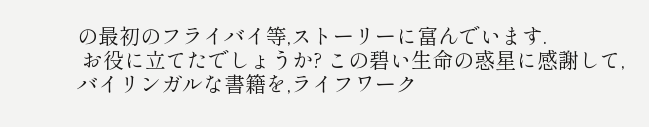の最初のフライバイ等,ストーリーに富んでいます.
 お役に立てたでしょうか? この碧い生命の惑星に感謝して,バイリンガルな書籍を,ライフワーク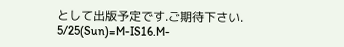として出版予定です.ご期待下さい.
5/25(Sun)=M-IS16.M-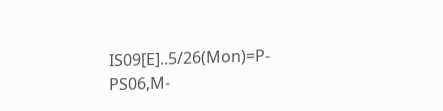IS09[E]..5/26(Mon)=P-PS06,M-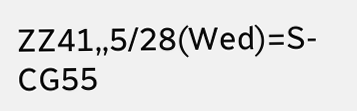ZZ41,,5/28(Wed)=S-CG55